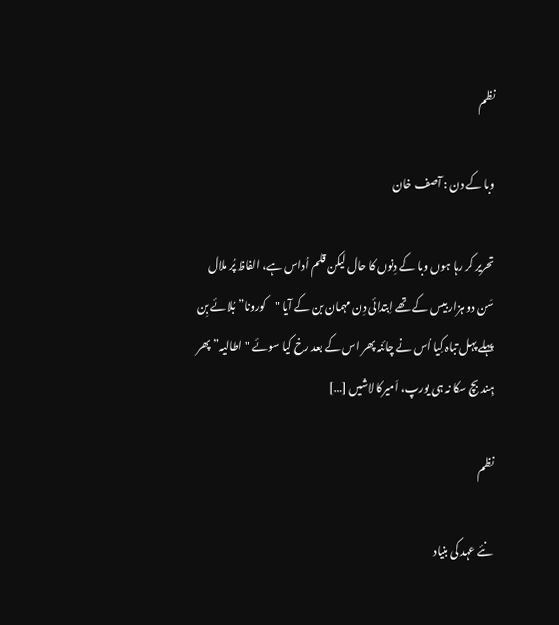نظم

وبا کے دن : آصف خان

تحریر کر رہا ہوں وبا کے دِنوں کا حال لیکن قلم اُداس ہے، الفاظ پُر ملال سَن دو ہزار بیس کے تھے اِبتدائی دِن مہمان بن کے آیا "کورونا” بُلائے بِن پہلے پہل تباہ کِیا اُس نے چائنہ پھر اس کے بعد رخ کیا سوئے "اطالیہ” پھر ہِند بچ سکا نہ ہی یورپ، اَمیرکا لاشیں […]

نظم

نئے عہد کی بنیاد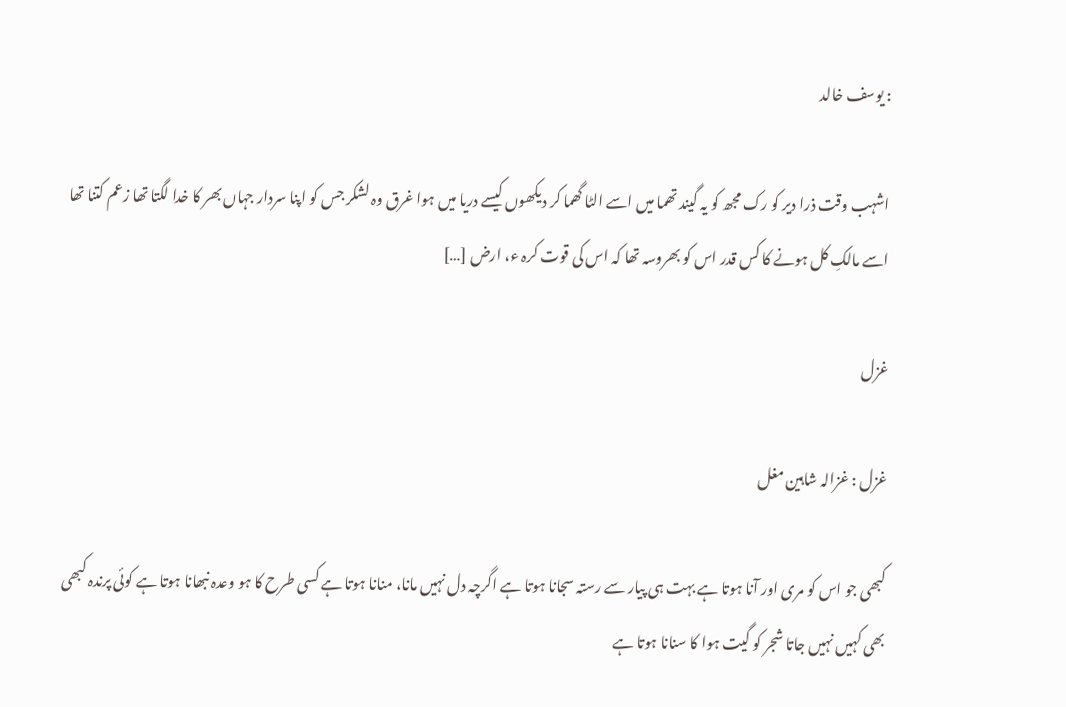: یوسف خالد

اشہب وقت ذرا دیر کو رک مجھ کو یہ گیند تھما میں اسے الٹا گھما کر دیکھوں کیسے دریا میں ہوا غرق وہ لشکر جس کو اپنا سردار جہاں بھر کا خدا لگتا تھا زعم کتنا تھا اسے مالکِ کل ہونے کا کس قدر اس کو بھروسہ تھا کہ اس کی قوت کرہ ء، ارض […]

غزل

غزل : غزالہ شاہین مغل

کبھی جو اس کو مری اور آنا ہوتا ہے بہت ہی پیار سے رستہ سجانا ہوتا ہے اگرچہ دل نہیں مانا، منانا ہوتا ہے کسی طرح کا ہو وعدہ نبھانا ہوتا ہے کوئی پرندہ کبھی بھی کہیں نہیں جاتا شجر کو گیت ہوا کا سنانا ہوتا ہے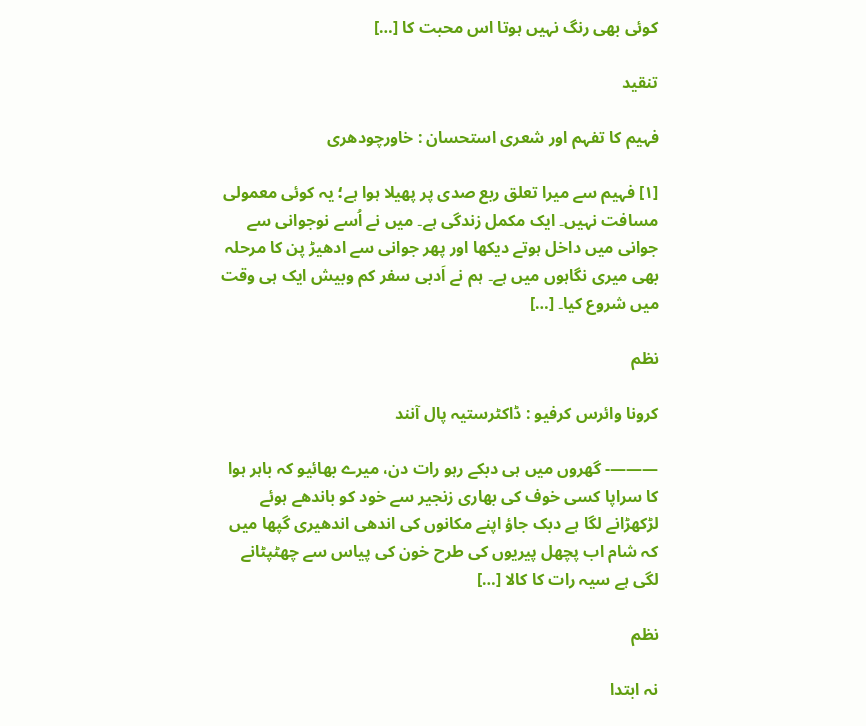کوئی بھی رنگ نہیں ہوتا اس محبت کا […]

تنقید

فہیم کا تفہم اور شعری استحسان : خاورچودھری

[۱] فہیم سے میرا تعلق ربع صدی پر پھیلا ہوا ہے؛ یہ کوئی معمولی مسافت نہیں۔ ایک مکمل زندگی ہے۔ میں نے اُسے نوجوانی سے جوانی میں داخل ہوتے دیکھا اور پھر جوانی سے ادھیڑ پن کا مرحلہ بھی میری نگاہوں میں ہے۔ ہم نے اَدبی سفر کم وبیش ایک ہی وقت میں شروع کیا۔ […]

نظم

کرونا وائرس کرفیو : ڈاکٹرستیہ پال آنند

———- گھروں میں ہی دبکے رہو رات دن، میرے بھائیو کہ باہر ہوا کا سراپا کسی خوف کی بھاری زنجیر سے خود کو باندھے ہوئے لڑکھڑانے لگا ہے دبک جاؤ اپنے مکانوں کی اندھی اندھیری گپھا میں کہ شام اب پچھل پیریوں کی طرح خون کی پیاس سے چھٹپٹانے لگی ہے سیہ رات کا کالا […]

نظم

نہ ابتدا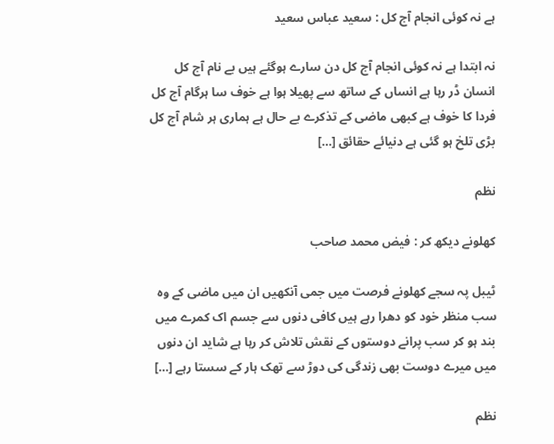ہے نہ کوئی انجام آج کل : سعید عباس سعید

نہ ابتدا ہے نہ کوئی انجام آج کل دن سارے ہوگئے ہیں بے نام آج کل انسان ڈر رہا ہے انساں کے ساتھ سے پھیلا ہوا ہے خوف سا ہرگام آج کل فردا کا خوف ہے کبھی ماضی کے تذکرے بے حال ہے ہماری ہر شام آج کل بڑی تلخ ہو گئی ہے دنیائے حقائق […]

نظم

کھلونے دیکھ کر : فیض محمد صاحب

ٹیبل پہ سجے کھلونے فرصت میں جمی آنکھیں ان میں ماضی کے وہ سب منظر خود کو دھرا رہے ہیں کافی دنوں سے جسم اک کمرے میں بند ہو کر سب پرانے دوستوں کے نقش تلاش کر رہا ہے شاید ان دنوں میں میرے دوست بھی زندگی کی دوڑ سے تھک ہار کے سستا رہے […]

نظم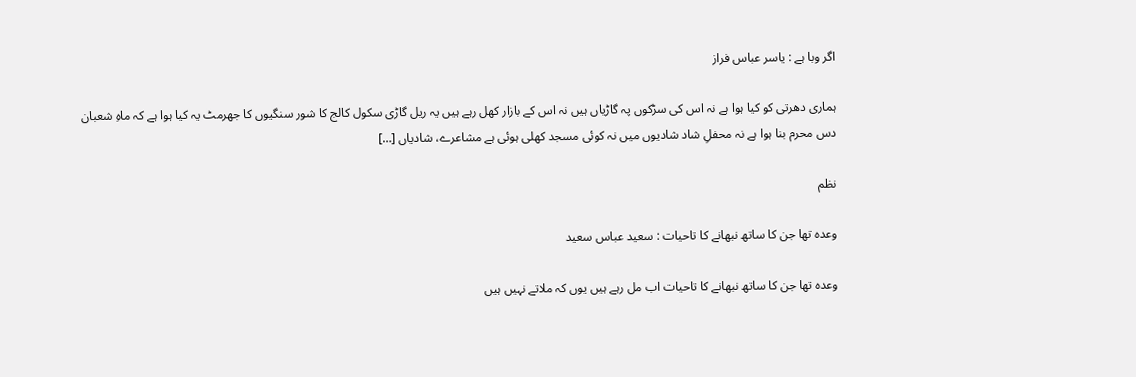اگر وبا ہے : یاسر عباس فراز

ہماری دھرتی کو کیا ہوا ہے نہ اس کی سڑکوں پہ گاڑیاں ہیں نہ اس کے بازار کھل رہے ہیں یہ ریل گاڑی سکول کالج کا شور سنگیوں کا جھرمٹ یہ کیا ہوا ہے کہ ماہِ شعبان دس محرم بنا ہوا ہے نہ محفلِ شاد شادیوں میں نہ کوئی مسجد کھلی ہوئی ہے مشاعرے، شادیاں […]

نظم

وعدہ تھا جن کا ساتھ نبھانے کا تاحیات : سعید عباس سعید

وعدہ تھا جن کا ساتھ نبھانے کا تاحیات اب مل رہے ہیں یوں کہ ملاتے نہیں ہیں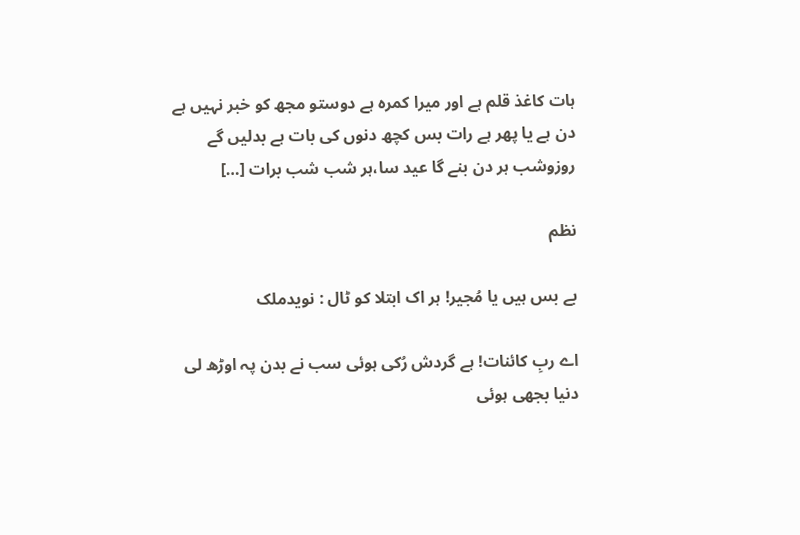ہات کاغذ قلم ہے اور میرا کمرہ ہے دوستو مجھ کو خبر نہیں ہے دن ہے یا پھر ہے رات بس کچھ دنوں کی بات ہے بدلیں گے روزوشب ہر دن بنے گا عید سا،ہر شب شب برات […]

نظم

بے بس ہیں یا مُجیر! ہر اک ابتلا کو ٹال : نویدملک

اے ربِ کائنات! ہے گردش رُکی ہوئی سب نے بدن پہ اوڑھ لی دنیا بجھی ہوئی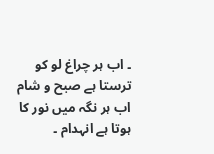۔ اب ہر چراغ لو کو ترستا ہے صبح و شام اب ہر نگہ میں نور کا ہوتا ہے انہدام ۔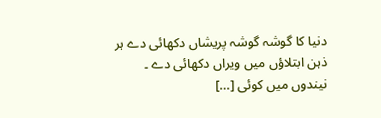دنیا کا گوشہ گوشہ پریشاں دکھائی دے ہر ذہن ابتلاؤں میں ویراں دکھائی دے ۔ نیندوں میں کوئی […]